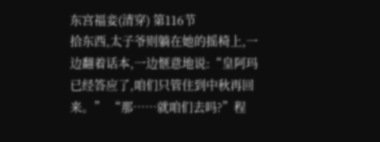东宫福妾(清穿) 第116节
拾东西,太子爷则躺在她的摇椅上,一边翻着话本,一边惬意地说:“皇阿玛已经答应了,咱们只管住到中秋再回来。” “那……就咱们去吗?”程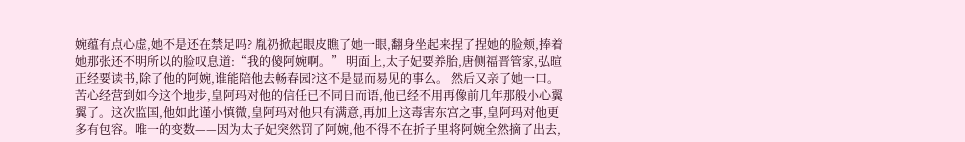婉蕴有点心虚,她不是还在禁足吗? 胤礽掀起眼皮瞧了她一眼,翻身坐起来捏了捏她的脸颊,捧着她那张还不明所以的脸叹息道:“我的傻阿婉啊。” 明面上,太子妃要养胎,唐侧福晋管家,弘暄正经要读书,除了他的阿婉,谁能陪他去畅春园?这不是显而易见的事么。 然后又亲了她一口。 苦心经营到如今这个地步,皇阿玛对他的信任已不同日而语,他已经不用再像前几年那般小心翼翼了。这次监国,他如此谨小慎微,皇阿玛对他只有满意,再加上这毒害东宫之事,皇阿玛对他更多有包容。唯一的变数——因为太子妃突然罚了阿婉,他不得不在折子里将阿婉全然摘了出去,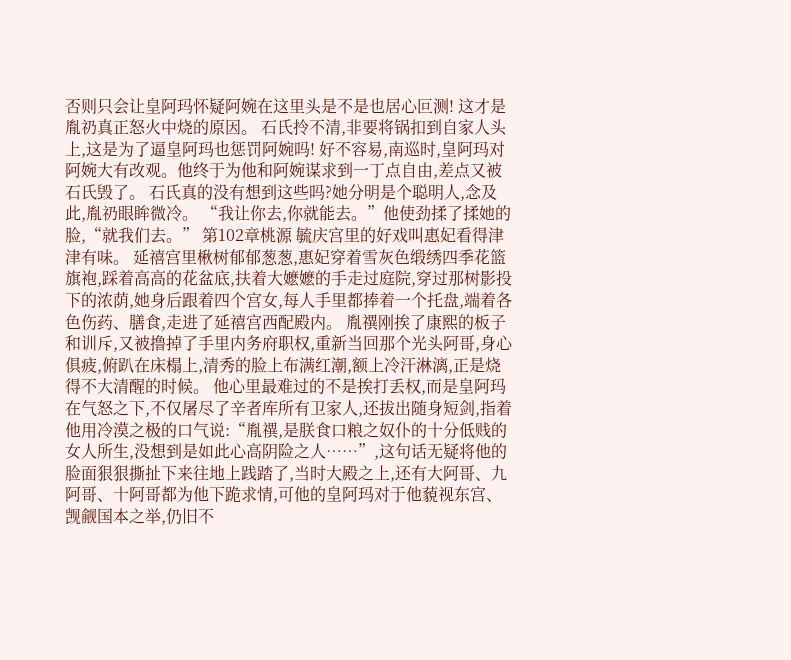否则只会让皇阿玛怀疑阿婉在这里头是不是也居心叵测! 这才是胤礽真正怒火中烧的原因。 石氏拎不清,非要将锅扣到自家人头上,这是为了逼皇阿玛也惩罚阿婉吗! 好不容易,南巡时,皇阿玛对阿婉大有改观。他终于为他和阿婉谋求到一丁点自由,差点又被石氏毁了。 石氏真的没有想到这些吗?她分明是个聪明人,念及此,胤礽眼眸微冷。 “我让你去,你就能去。”他使劲揉了揉她的脸,“就我们去。” 第102章桃源 毓庆宫里的好戏叫惠妃看得津津有味。 延禧宫里楸树郁郁葱葱,惠妃穿着雪灰色缎绣四季花篮旗袍,踩着高高的花盆底,扶着大嬷嬷的手走过庭院,穿过那树影投下的浓荫,她身后跟着四个宫女,每人手里都捧着一个托盘,端着各色伤药、膳食,走进了延禧宫西配殿内。 胤禩刚挨了康熙的板子和训斥,又被撸掉了手里内务府职权,重新当回那个光头阿哥,身心俱疲,俯趴在床榻上,清秀的脸上布满红潮,额上冷汗淋漓,正是烧得不大清醒的时候。 他心里最难过的不是挨打丢权,而是皇阿玛在气怒之下,不仅屠尽了辛者库所有卫家人,还拔出随身短剑,指着他用冷漠之极的口气说:“胤禩,是朕食口粮之奴仆的十分低贱的女人所生,没想到是如此心高阴险之人……”,这句话无疑将他的脸面狠狠撕扯下来往地上践踏了,当时大殿之上,还有大阿哥、九阿哥、十阿哥都为他下跪求情,可他的皇阿玛对于他藐视东宫、觊觎国本之举,仍旧不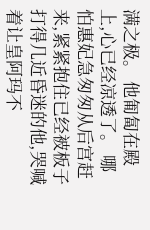满之极。 他匍匐在殿上,心已经凉透了。 哪怕惠妃急匆匆从后宫赶来,紧紧抱住已经被板子打得几近昏迷的他,哭喊着让皇阿玛不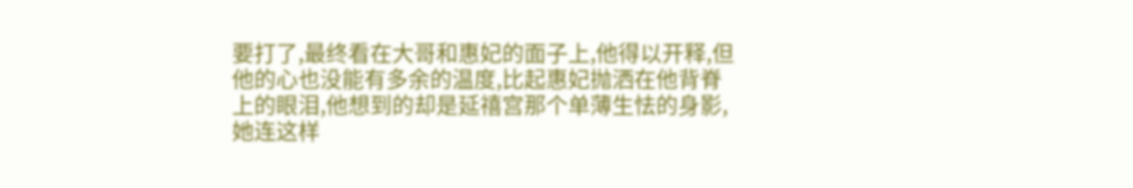要打了,最终看在大哥和惠妃的面子上,他得以开释,但他的心也没能有多余的温度,比起惠妃抛洒在他背脊上的眼泪,他想到的却是延禧宫那个单薄生怯的身影,她连这样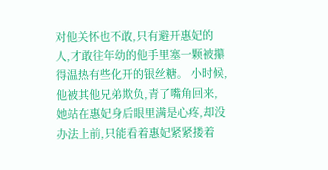对他关怀也不敢,只有避开惠妃的人,才敢往年幼的他手里塞一颗被攥得温热有些化开的银丝糖。 小时候,他被其他兄弟欺负,青了嘴角回来,她站在惠妃身后眼里满是心疼,却没办法上前,只能看着惠妃紧紧搂着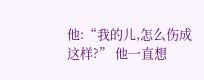他:“我的儿,怎么伤成这样?” 他一直想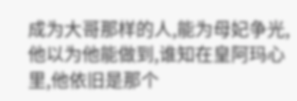成为大哥那样的人,能为母妃争光,他以为他能做到,谁知在皇阿玛心里,他依旧是那个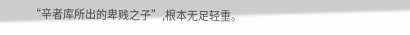“辛者库所出的卑贱之子”,根本无足轻重。